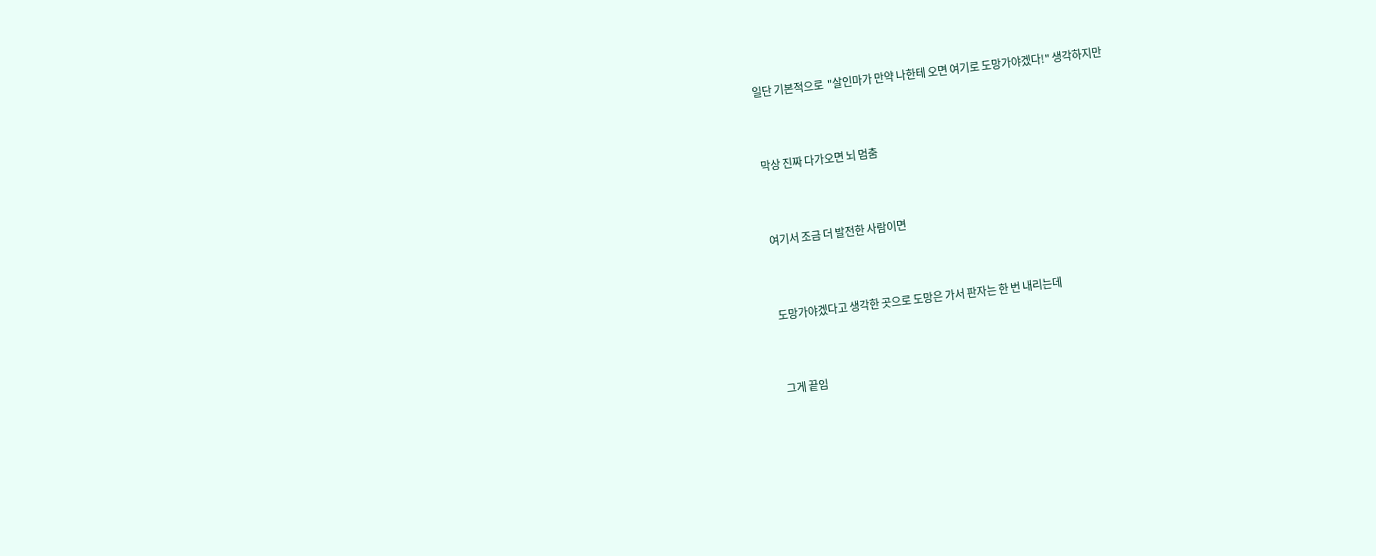일단 기본적으로  "살인마가 만약 나한테 오면 여기로 도망가야겠다!" 생각하지만


막상 진짜 다가오면 뇌 멈춤


여기서 조금 더 발전한 사람이면


도망가야겠다고 생각한 곳으로 도망은 가서 판자는 한 번 내리는데


그게 끝임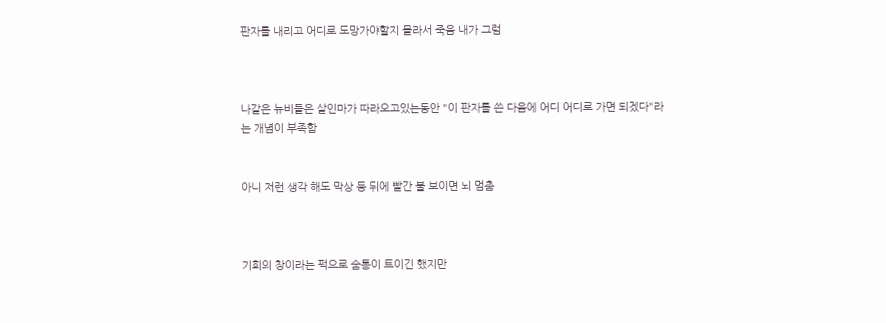판자를 내리고 어디로 도망가야할지 몰라서 죽음 내가 그럼



나같은 뉴비들은 살인마가 따라오고있는동안 "이 판자를 쓴 다음에 어디 어디로 가면 되겠다"라는 개념이 부족함


아니 저런 생각 해도 막상 등 뒤에 빨간 불 보이면 뇌 멈춤



기회의 창이라는 퍽으로 숨통이 트이긴 했지만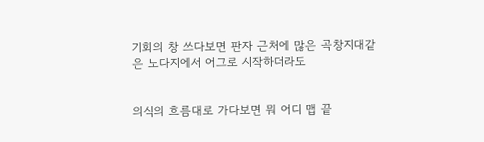기회의 창 쓰다보면 판자 근처에 많은 곡창지대같은 노다지에서 어그로 시작하더라도


의식의 흐름대로 가다보면 뭐 어디 맵 끝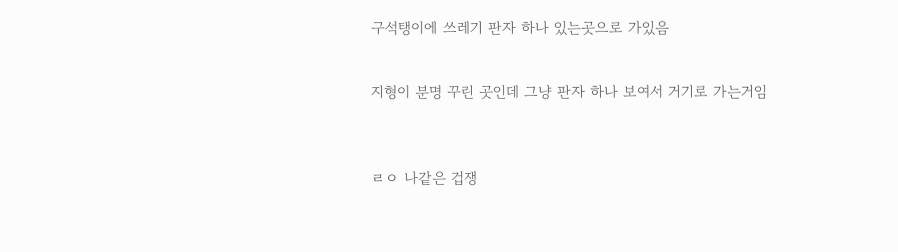구석탱이에 쓰레기 판자 하나 있는곳으로 가있음


지형이 분명 꾸린 곳인데 그냥 판자 하나 보여서 거기로 가는거임



ㄹㅇ 나같은 겁쟁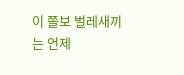이 쫄보 벌레새끼는 언제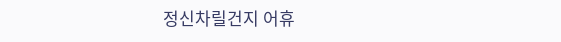정신차릴건지 어휴